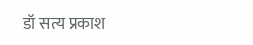डॉ सत्य प्रकाश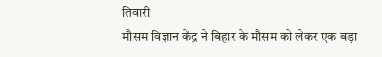तिवारी
मौसम विज्ञान केंद्र ने बिहार के मौसम को लेकर एक बड़ा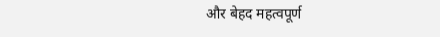और बेहद महत्वपूर्ण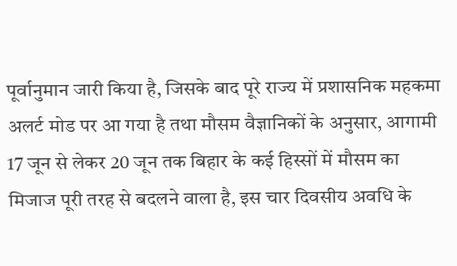पूर्वानुमान जारी किया है, जिसके बाद पूरे राज्य में प्रशासनिक महकमा अलर्ट मोड पर आ गया है तथा मौसम वैज्ञानिकों के अनुसार, आगामी 17 जून से लेकर 20 जून तक बिहार के कई हिस्सों में मौसम का मिजाज पूरी तरह से बदलने वाला है, इस चार दिवसीय अवधि के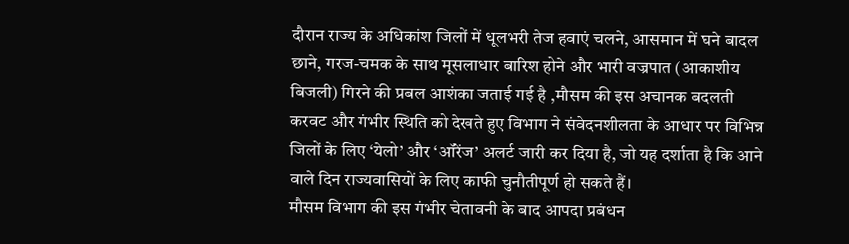दौरान राज्य के अधिकांश जिलों में धूलभरी तेज हवाएं चलने, आसमान में घने बादल छाने, गरज-चमक के साथ मूसलाधार बारिश होने और भारी वज्रपात (आकाशीय बिजली) गिरने की प्रबल आशंका जताई गई है ,मौसम की इस अचानक बदलती करवट और गंभीर स्थिति को देखते हुए विभाग ने संवेदनशीलता के आधार पर विभिन्न जिलों के लिए ‘येलो’ और ‘ऑरेंज’ अलर्ट जारी कर दिया है, जो यह दर्शाता है कि आने वाले दिन राज्यवासियों के लिए काफी चुनौतीपूर्ण हो सकते हैं।
मौसम विभाग की इस गंभीर चेतावनी के बाद आपदा प्रबंधन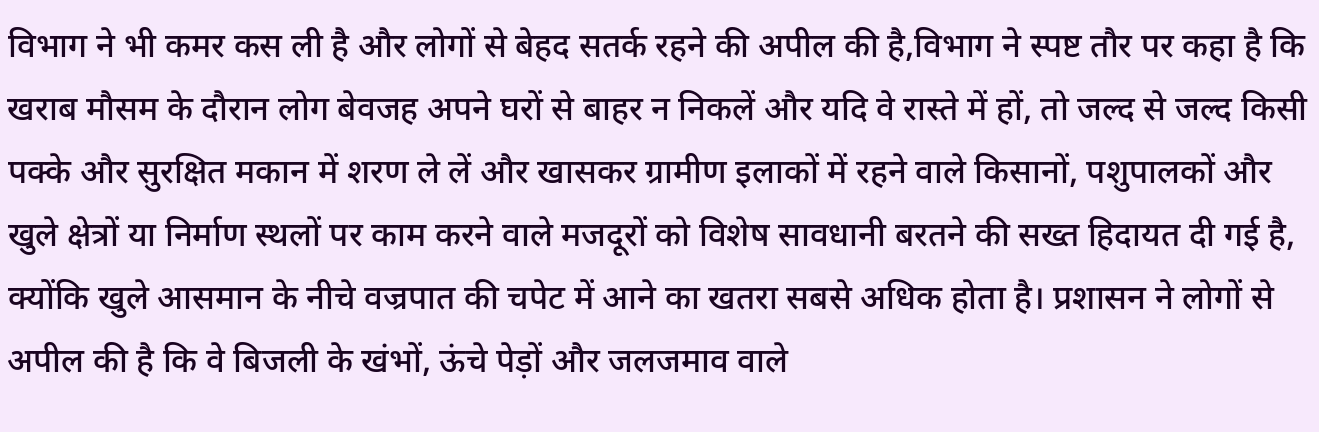विभाग ने भी कमर कस ली है और लोगों से बेहद सतर्क रहने की अपील की है,विभाग ने स्पष्ट तौर पर कहा है कि खराब मौसम के दौरान लोग बेवजह अपने घरों से बाहर न निकलें और यदि वे रास्ते में हों, तो जल्द से जल्द किसी पक्के और सुरक्षित मकान में शरण ले लें और खासकर ग्रामीण इलाकों में रहने वाले किसानों, पशुपालकों और खुले क्षेत्रों या निर्माण स्थलों पर काम करने वाले मजदूरों को विशेष सावधानी बरतने की सख्त हिदायत दी गई है, क्योंकि खुले आसमान के नीचे वज्रपात की चपेट में आने का खतरा सबसे अधिक होता है। प्रशासन ने लोगों से अपील की है कि वे बिजली के खंभों, ऊंचे पेड़ों और जलजमाव वाले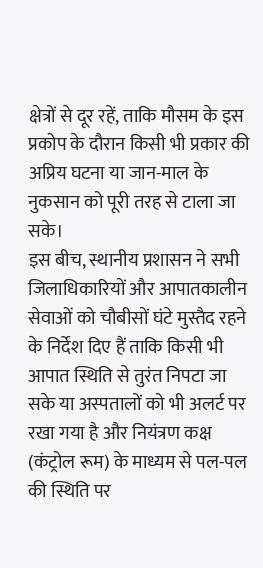क्षेत्रों से दूर रहें, ताकि मौसम के इस प्रकोप के दौरान किसी भी प्रकार की अप्रिय घटना या जान-माल के नुकसान को पूरी तरह से टाला जा सके।
इस बीच, स्थानीय प्रशासन ने सभी जिलाधिकारियों और आपातकालीन सेवाओं को चौबीसों घंटे मुस्तैद रहने के निर्देश दिए हैं ताकि किसी भी आपात स्थिति से तुरंत निपटा जा सके या अस्पतालों को भी अलर्ट पर रखा गया है और नियंत्रण कक्ष (कंट्रोल रूम) के माध्यम से पल-पल की स्थिति पर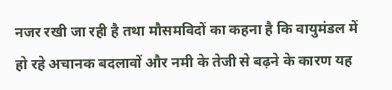नजर रखी जा रही है तथा मौसमविदों का कहना है कि वायुमंडल में हो रहे अचानक बदलावों और नमी के तेजी से बढ़ने के कारण यह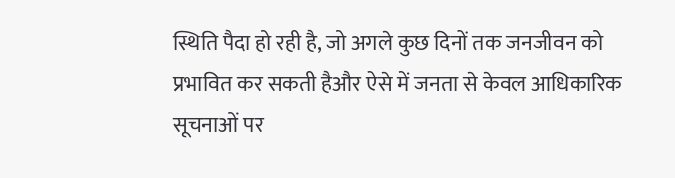स्थिति पैदा हो रही है, जो अगले कुछ दिनों तक जनजीवन को प्रभावित कर सकती हैऔर ऐसे में जनता से केवल आधिकारिक सूचनाओं पर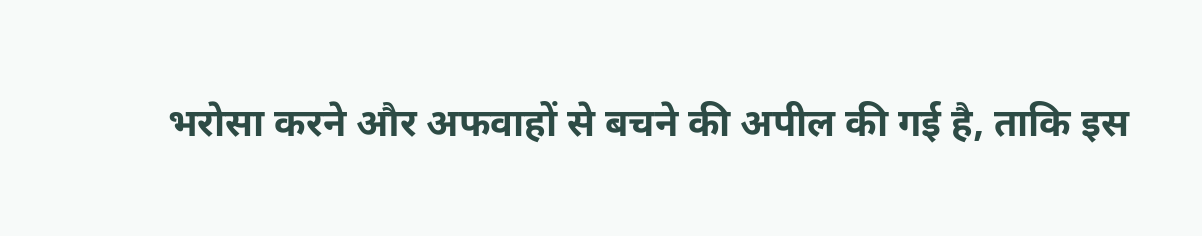भरोसा करने और अफवाहों से बचने की अपील की गई है, ताकि इस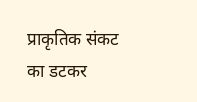प्राकृतिक संकट का डटकर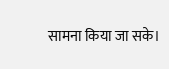सामना किया जा सके।